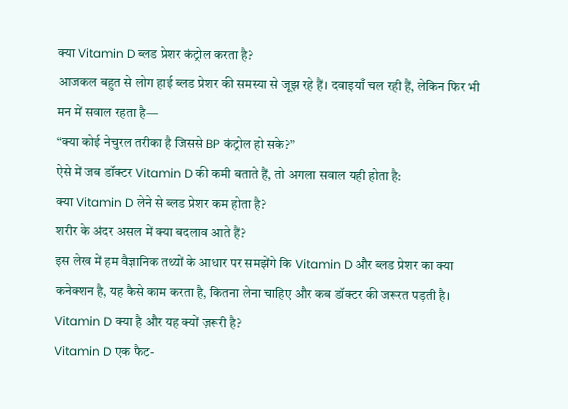क्या Vitamin D ब्लड प्रेशर कंट्रोल करता है?
आजकल बहुत से लोग हाई ब्लड प्रेशर की समस्या से जूझ रहे हैं। दवाइयाँ चल रही हैं, लेकिन फिर भी मन में सवाल रहता है—
“क्या कोई नेचुरल तरीका है जिससे BP कंट्रोल हो सके?”
ऐसे में जब डॉक्टर Vitamin D की कमी बताते हैं, तो अगला सवाल यही होता है:
क्या Vitamin D लेने से ब्लड प्रेशर कम होता है?
शरीर के अंदर असल में क्या बदलाव आते हैं?
इस लेख में हम वैज्ञानिक तथ्यों के आधार पर समझेंगे कि Vitamin D और ब्लड प्रेशर का क्या कनेक्शन है, यह कैसे काम करता है, कितना लेना चाहिए और कब डॉक्टर की जरूरत पड़ती है।
Vitamin D क्या है और यह क्यों ज़रूरी है?
Vitamin D एक फैट-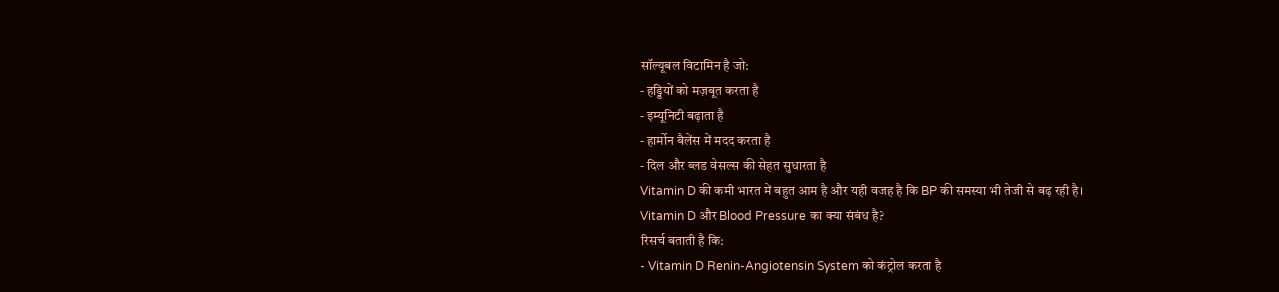सॉल्यूबल विटामिन है जो:
- हड्डियों को मज़बूत करता है
- इम्यूनिटी बढ़ाता है
- हार्मोन बैलेंस में मदद करता है
- दिल और ब्लड वेसल्स की सेहत सुधारता है
Vitamin D की कमी भारत में बहुत आम है और यही वजह है कि BP की समस्या भी तेजी से बढ़ रही है।
Vitamin D और Blood Pressure का क्या संबंध है?
रिसर्च बताती है कि:
- Vitamin D Renin-Angiotensin System को कंट्रोल करता है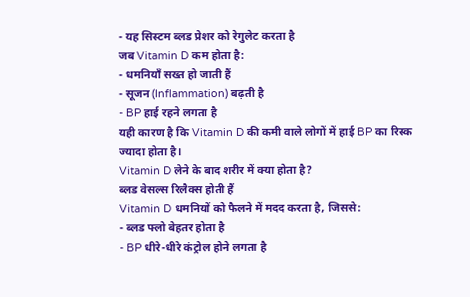- यह सिस्टम ब्लड प्रेशर को रेगुलेट करता है
जब Vitamin D कम होता है:
- धमनियाँ सख्त हो जाती हैं
- सूजन (Inflammation) बढ़ती है
- BP हाई रहने लगता है
यही कारण है कि Vitamin D की कमी वाले लोगों में हाई BP का रिस्क ज्यादा होता है।
Vitamin D लेने के बाद शरीर में क्या होता है?
ब्लड वेसल्स रिलैक्स होती हैं
Vitamin D धमनियों को फैलने में मदद करता है, जिससे:
- ब्लड फ्लो बेहतर होता है
- BP धीरे-धीरे कंट्रोल होने लगता है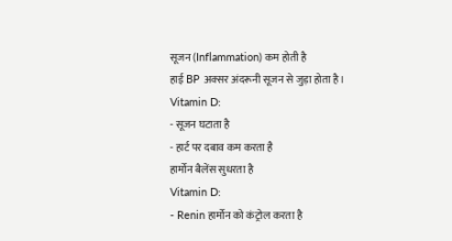सूजन (Inflammation) कम होती है
हाई BP अक्सर अंदरूनी सूजन से जुड़ा होता है।
Vitamin D:
- सूजन घटाता है
- हार्ट पर दबाव कम करता है
हार्मोन बैलेंस सुधरता है
Vitamin D:
- Renin हार्मोन को कंट्रोल करता है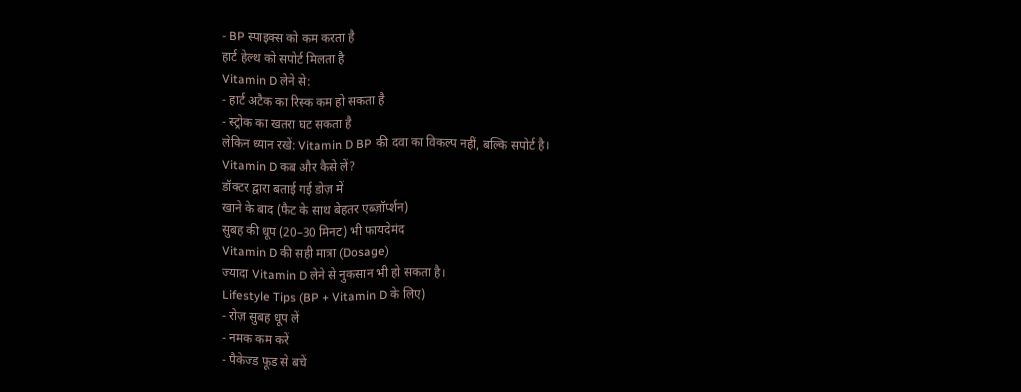- BP स्पाइक्स को कम करता है
हार्ट हेल्थ को सपोर्ट मिलता है
Vitamin D लेने से:
- हार्ट अटैक का रिस्क कम हो सकता है
- स्ट्रोक का खतरा घट सकता है
लेकिन ध्यान रखें: Vitamin D BP की दवा का विकल्प नहीं, बल्कि सपोर्ट है।
Vitamin D कब और कैसे लें?
डॉक्टर द्वारा बताई गई डोज़ में
खाने के बाद (फैट के साथ बेहतर एब्ज़ॉर्प्शन)
सुबह की धूप (20–30 मिनट) भी फायदेमंद
Vitamin D की सही मात्रा (Dosage)
ज्यादा Vitamin D लेने से नुकसान भी हो सकता है।
Lifestyle Tips (BP + Vitamin D के लिए)
- रोज़ सुबह धूप लें
- नमक कम करें
- पैकेज्ड फूड से बचें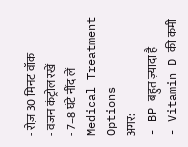- रोज़ 30 मिनट वॉक
- वजन कंट्रोल रखें
- 7–8 घंटे नींद लें
Medical Treatment Options
अगर:
- BP बहुत ज़्यादा है
- Vitamin D की कमी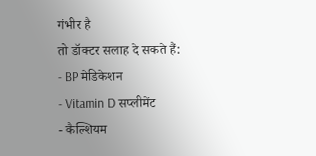गंभीर है
तो डॉक्टर सलाह दे सकते हैं:
- BP मेडिकेशन
- Vitamin D सप्लीमेंट
- कैल्शियम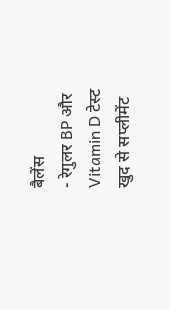बैलेंस
- रेगुलर BP और Vitamin D टेस्ट
खुद से सप्लीमेंट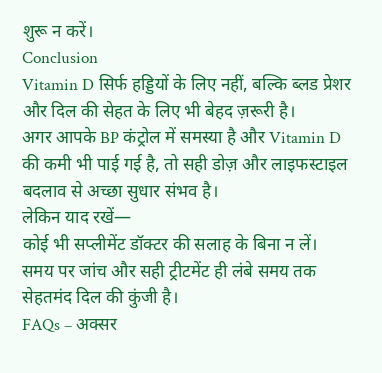शुरू न करें।
Conclusion
Vitamin D सिर्फ हड्डियों के लिए नहीं, बल्कि ब्लड प्रेशर और दिल की सेहत के लिए भी बेहद ज़रूरी है।
अगर आपके BP कंट्रोल में समस्या है और Vitamin D की कमी भी पाई गई है, तो सही डोज़ और लाइफस्टाइल बदलाव से अच्छा सुधार संभव है।
लेकिन याद रखें—
कोई भी सप्लीमेंट डॉक्टर की सलाह के बिना न लें।
समय पर जांच और सही ट्रीटमेंट ही लंबे समय तक सेहतमंद दिल की कुंजी है।
FAQs – अक्सर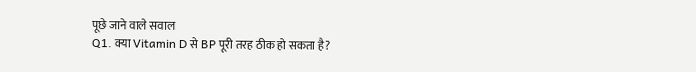पूछे जाने वाले सवाल
Q1. क्या Vitamin D से BP पूरी तरह ठीक हो सकता है?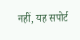नहीं, यह सपोर्ट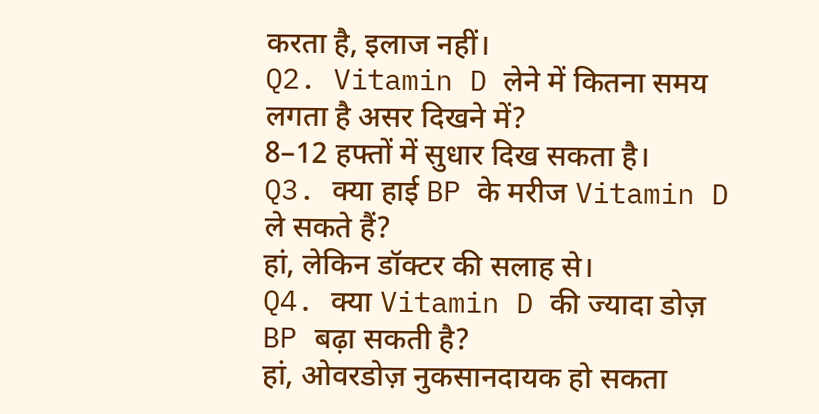करता है, इलाज नहीं।
Q2. Vitamin D लेने में कितना समय लगता है असर दिखने में?
8–12 हफ्तों में सुधार दिख सकता है।
Q3. क्या हाई BP के मरीज Vitamin D ले सकते हैं?
हां, लेकिन डॉक्टर की सलाह से।
Q4. क्या Vitamin D की ज्यादा डोज़ BP बढ़ा सकती है?
हां, ओवरडोज़ नुकसानदायक हो सकता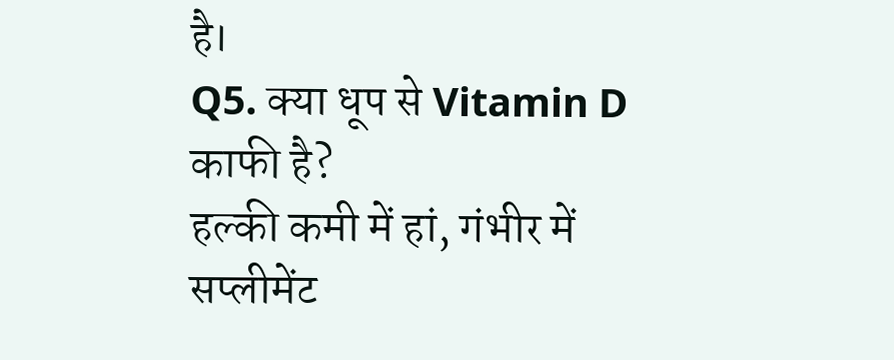है।
Q5. क्या धूप से Vitamin D काफी है?
हल्की कमी में हां, गंभीर में सप्लीमेंट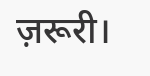ज़रूरी।